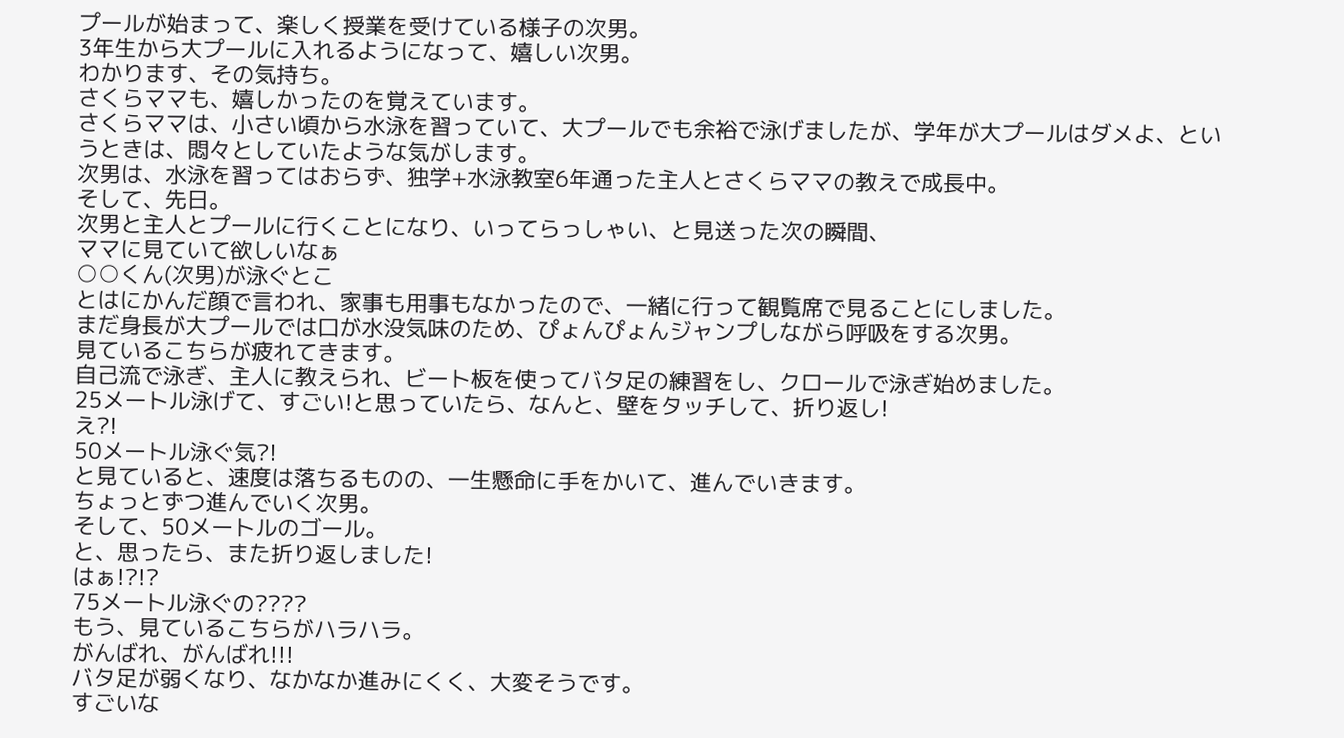プールが始まって、楽しく授業を受けている様子の次男。
3年生から大プールに入れるようになって、嬉しい次男。
わかります、その気持ち。
さくらママも、嬉しかったのを覚えています。
さくらママは、小さい頃から水泳を習っていて、大プールでも余裕で泳げましたが、学年が大プールはダメよ、というときは、悶々としていたような気がします。
次男は、水泳を習ってはおらず、独学+水泳教室6年通った主人とさくらママの教えで成長中。
そして、先日。
次男と主人とプールに行くことになり、いってらっしゃい、と見送った次の瞬間、
ママに見ていて欲しいなぁ
○○くん(次男)が泳ぐとこ
とはにかんだ顔で言われ、家事も用事もなかったので、一緒に行って観覧席で見ることにしました。
まだ身長が大プールでは口が水没気味のため、ぴょんぴょんジャンプしながら呼吸をする次男。
見ているこちらが疲れてきます。
自己流で泳ぎ、主人に教えられ、ビート板を使ってバタ足の練習をし、クロールで泳ぎ始めました。
25メートル泳げて、すごい!と思っていたら、なんと、壁をタッチして、折り返し!
え?!
50メートル泳ぐ気?!
と見ていると、速度は落ちるものの、一生懸命に手をかいて、進んでいきます。
ちょっとずつ進んでいく次男。
そして、50メートルのゴール。
と、思ったら、また折り返しました!
はぁ!?!?
75メートル泳ぐの????
もう、見ているこちらがハラハラ。
がんばれ、がんばれ!!!
バタ足が弱くなり、なかなか進みにくく、大変そうです。
すごいな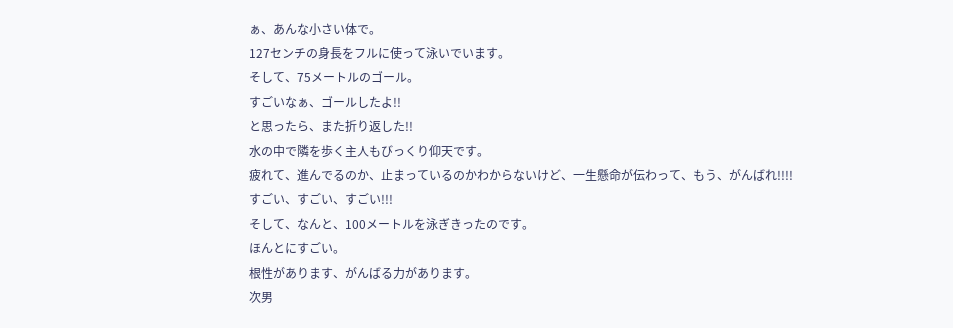ぁ、あんな小さい体で。
127センチの身長をフルに使って泳いでいます。
そして、75メートルのゴール。
すごいなぁ、ゴールしたよ!!
と思ったら、また折り返した!!
水の中で隣を歩く主人もびっくり仰天です。
疲れて、進んでるのか、止まっているのかわからないけど、一生懸命が伝わって、もう、がんばれ!!!!
すごい、すごい、すごい!!!
そして、なんと、100メートルを泳ぎきったのです。
ほんとにすごい。
根性があります、がんばる力があります。
次男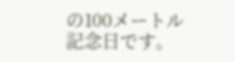の100メートル記念日です。